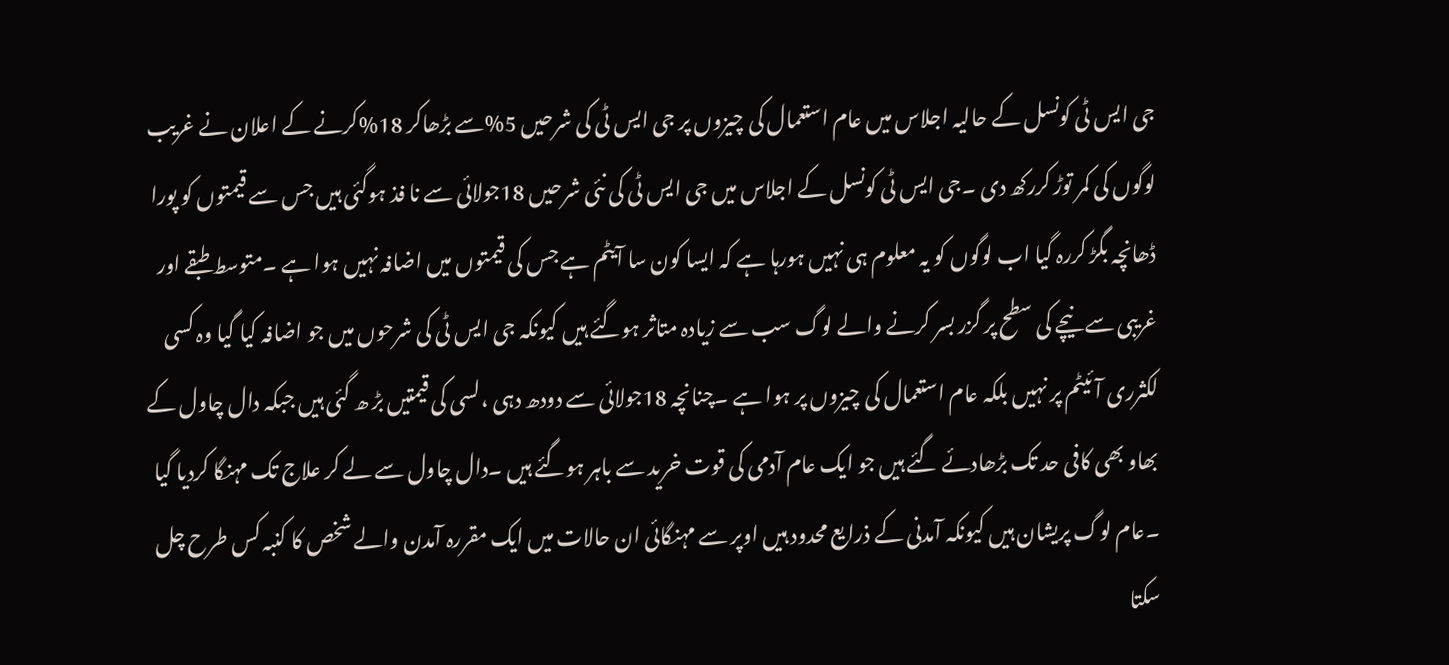جی ایس ٹی کونسل کے حالیہ اجلاس میں عام استعمال کی چیزوں پر جی ایس ٹی کی شرحیں 5%سے بڑھاکر 18%کرنے کے اعلان نے غریب لوگوں کی کمر توڑ کررکھ دی ۔جی ایس ٹی کونسل کے اجلاس میں جی ایس ٹی کی نئی شرحیں 18جولائی سے نا فذ ہوگئی ہیں جس سے قیمتوں کو پورا ڈھانچہ بگڑ کررہ گیا اب لوگوں کو یہ معلوم ہی نہیں ہورہا ہے کہ ایسا کون سا آیٹم ہے جس کی قیمتوں میں اضافہ نہیں ہوا ہے ۔متوسط طبقے اور غریبی سے نیچے کی سطح پر گزر بسر کرنے والے لوگ سب سے زیادہ متاثر ہوگئے ہیں کیونکہ جی ایس ٹی کی شرحوں میں جو اضافہ کیا گیا وہ کسی لکثرری آئیٹم پر نہیں بلکہ عام استعمال کی چیزوں پر ہوا ہے ۔چنانچہ 18جولائی سے دودھ دہی ،لسی کی قیمتیں بڑ ھ گئی ہیں جبکہ دال چاول کے بھاو بھی کافی حد تک بڑھادئے گئے ہیں جو ایک عام آدمی کی قوت خرید سے باہر ہوگئے ہیں ۔دال چاول سے لے کر علاج تک مہنگا کردیا گیا ۔عام لوگ پریشان ہیں کیونکہ آمدنی کے ذرایع محدود ہیں اوپر سے مہنگائی ان حالات میں ایک مقررہ آمدن والے شخص کا کنبہ کس طرح چل سکتا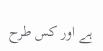ہے اور کس طرح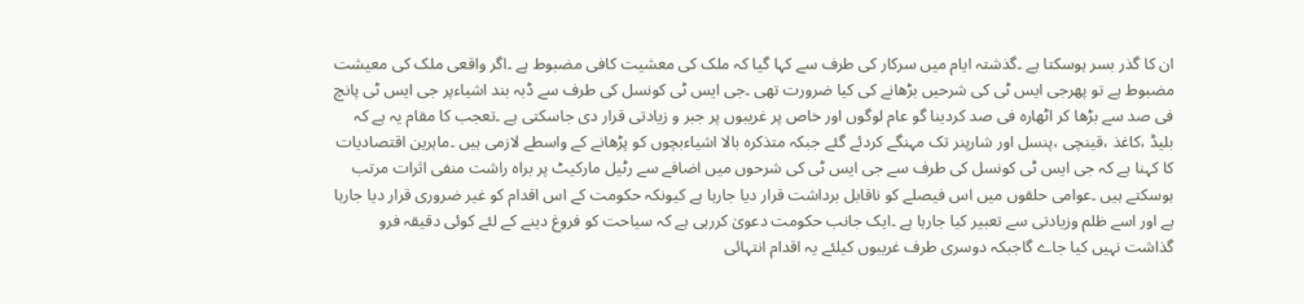ان کا گذر بسر ہوسکتا ہے ۔گذشتہ ایام میں سرکار کی طرف سے کہا گیا کہ ملک کی معشیت کافی مضبوط ہے ۔اگر واقعی ملک کی معیشت مضبوط ہے تو پھرجی ایس ٹی کی شرحیں بڑھانے کی کیا ضرورت تھی ۔جی ایس ٹی کونسل کی طرف سے ڈبہ بند اشیاءپر جی ایس ٹی پانچ فی صد سے بڑھا کر اٹھارہ فی صد کردینا گو عام لوگوں اور خاص پر غریبوں پر جبر و زیادتی قرار دی جاسکتی ہے ۔تعجب کا مقام یہ ہے کہ بلیڈ ،کاغذ ،قینچی ،پنسل اور شارپنر تک مہنگے کردئے گئے جبکہ متذکرہ بالا اشیاءبچوں کو پڑھانے کے واسطے لازمی ہیں ۔ماہرین اقتصادیات کا کہنا ہے کہ جی ایس ٹی کونسل کی طرف سے جی ایس ٹی کی شرحوں میں اضافے سے رٹیل مارکیٹ پر براہ راشت منفی اثرات مرتب ہوسکتے ہیں ۔عوامی حلقوں میں اس فیصلے کو ناقابل برداشت قرار دیا جارہا ہے کیونکہ حکومت کے اس اقدام کو غیر ضروری قرار دیا جارہا ہے اور اسے ظلم وزیادتی سے تعبیر کیا جارہا ہے ۔ایک جانب حکومت دعویٰ کررہی ہے کہ سیاحت کو فروغ دینے کے لئے کوئی دقیقہ فرو گذاشت نہیں کیا جاے گاجبکہ دوسری طرف غریبوں کیلئے یہ اقدام انتہائی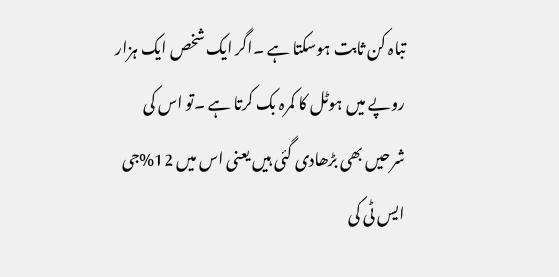تباہ کن ثابت ہوسکتا ہے ۔اگر ایک شخص ایک ہزار روپے میں ہوٹل کا کمرہ بک کرتا ہے ۔تو اس کی شرحیں بھی بڑھادی گئی ہیں یعنی اس میں 12%جی ایس ٹی کی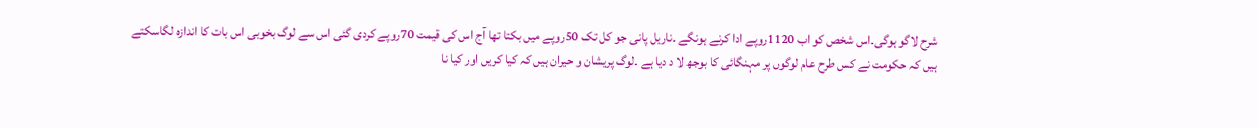شرح لاگو ہوگی۔اس شخص کو اب 1120روپے ادا کرنے ہونگے ۔ناریل پانی جو کل تک 50روپے میں بکتا تھا آج اس کی قیمت 70روپے کردی گئی اس سے لوگ بخوبی اس بات کا اندازہ لگاسکتے ہیں کہ حکومت نے کس طرح عام لوگوں پر مہنگائی کا بوجھ لا د دیا ہے ۔لوگ پریشان و حیران ہیں کہ کیا کریں اور کیا نا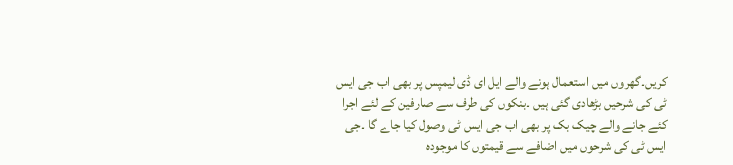کریں۔گھروں میں استعمال ہونے والے ایل ای ڈی لیمپس پر بھی اب جی ایس ٹی کی شرحیں بڑھادی گئی ہیں ۔بنکوں کی طرف سے صارفین کے لئے اجرا کئے جانے والے چیک بک پر بھی اب جی ایس ٹی وصول کیا جاے گا ۔جی ایس ٹی کی شرحوں میں اضافے سے قیمتوں کا موجودہ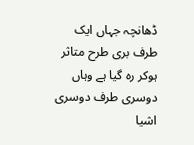ڈھانچہ جہاں ایک طرف بری طرح متاثر ہوکر رہ گیا ہے وہاں دوسری طرف دوسری اشیا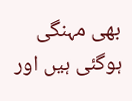بھی مہنگی ہوگئی ہیں اور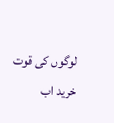لوگوں کی قوت خرید اب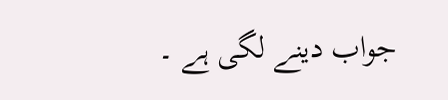جواب دینے لگی ہے ۔